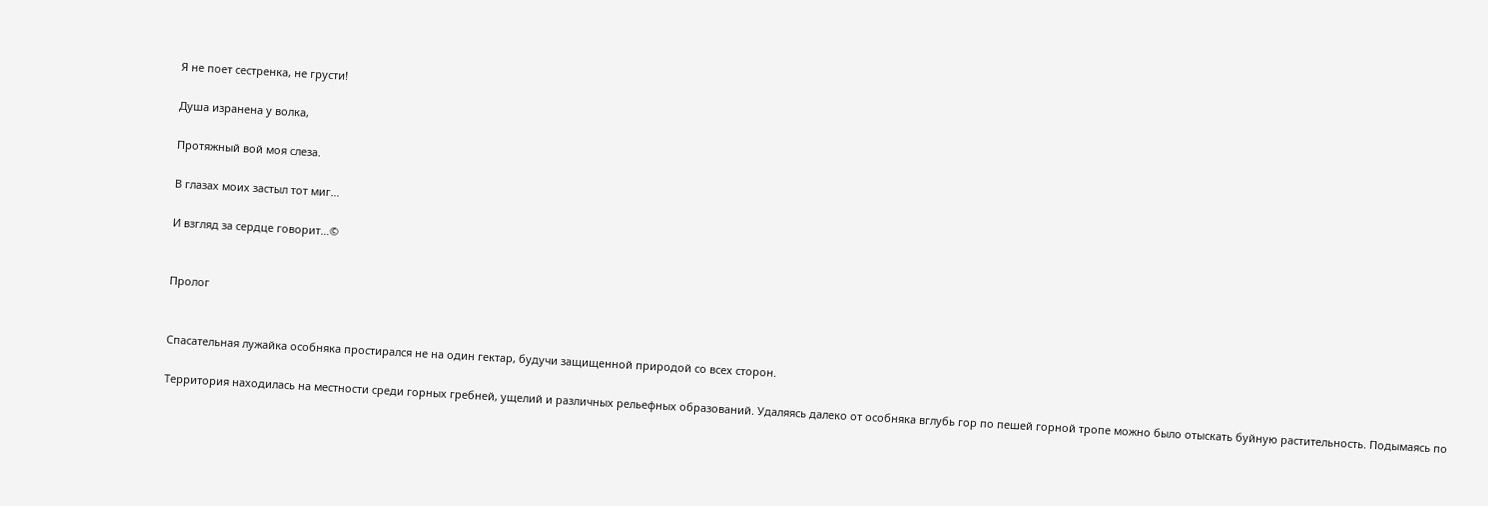Я не поет сестренка, не грусти!

Душа изранена у волка,

Протяжный вой моя слеза.

В глазах моих застыл тот миг…

И взгляд за сердце говорит…©


Пролог


Спасательная лужайка особняка простирался не на один гектар, будучи защищенной природой со всех сторон.

Территория находилась на местности среди горных гребней, ущелий и различных рельефных образований. Удаляясь далеко от особняка вглубь гор по пешей горной тропе можно было отыскать буйную растительность. Подымаясь по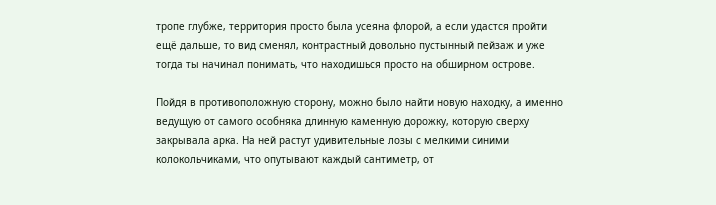тропе глубже, территория просто была усеяна флорой, а если удастся пройти ещё дальше, то вид сменял, контрастный довольно пустынный пейзаж и уже тогда ты начинал понимать, что находишься просто на обширном острове.

Пойдя в противоположную сторону, можно было найти новую находку, а именно ведущую от самого особняка длинную каменную дорожку, которую сверху закрывала арка. На ней растут удивительные лозы с мелкими синими колокольчиками, что опутывают каждый сантиметр, от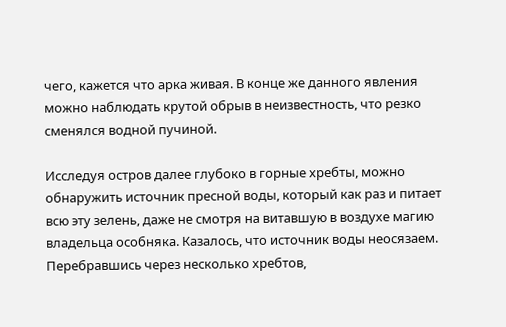чего, кажется что арка живая. В конце же данного явления можно наблюдать крутой обрыв в неизвестность, что резко сменялся водной пучиной.

Исследуя остров далее глубоко в горные хребты, можно обнаружить источник пресной воды, который как раз и питает всю эту зелень, даже не смотря на витавшую в воздухе магию владельца особняка. Казалось, что источник воды неосязаем. Перебравшись через несколько хребтов,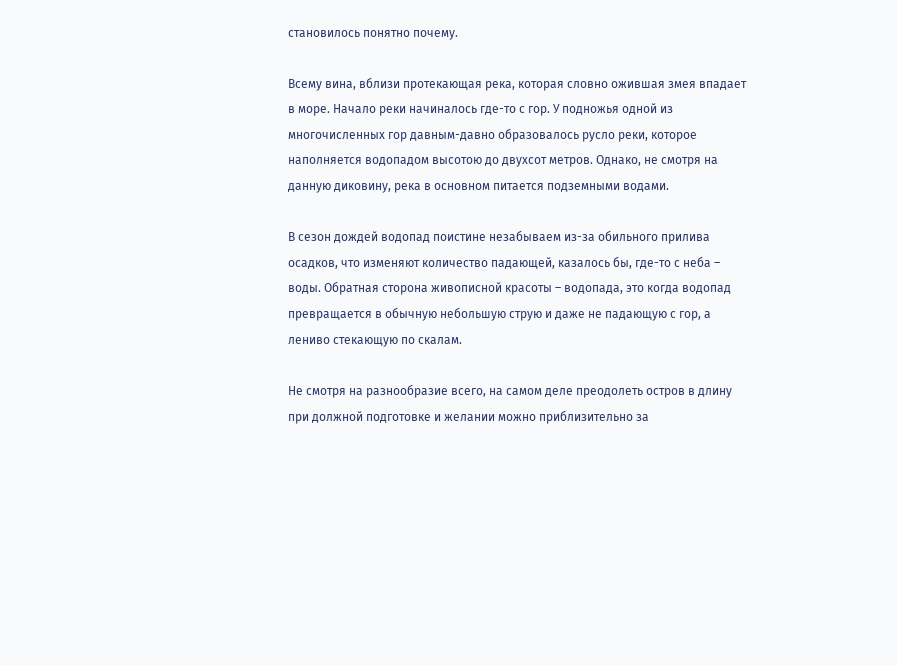становилось понятно почему.

Всему вина, вблизи протекающая река, которая словно ожившая змея впадает в море. Начало реки начиналось где-то с гор. У подножья одной из многочисленных гор давным-давно образовалось русло реки, которое наполняется водопадом высотою до двухсот метров. Однако, не смотря на данную диковину, река в основном питается подземными водами.

В сезон дождей водопад поистине незабываем из-за обильного прилива осадков, что изменяют количество падающей, казалось бы, где-то с неба – воды. Обратная сторона живописной красоты – водопада, это когда водопад превращается в обычную небольшую струю и даже не падающую с гор, а лениво стекающую по скалам.

Не смотря на разнообразие всего, на самом деле преодолеть остров в длину при должной подготовке и желании можно приблизительно за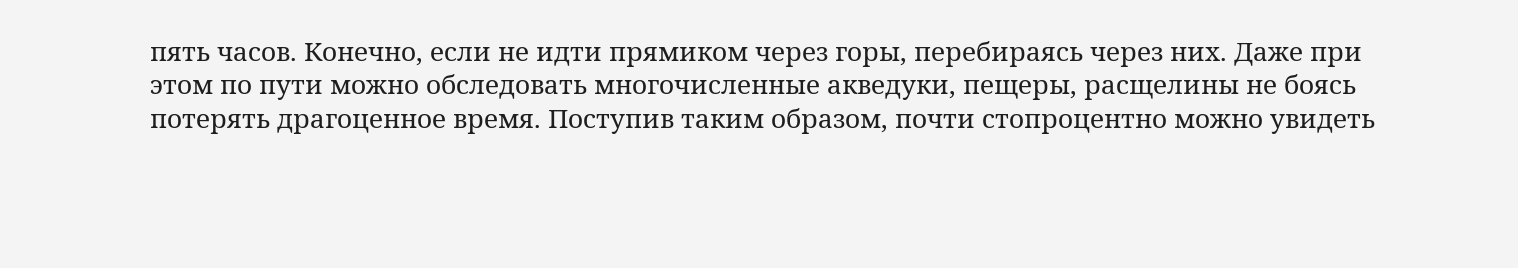пять часов. Конечно, если не идти прямиком через горы, перебираясь через них. Даже при этом по пути можно обследовать многочисленные акведуки, пещеры, расщелины не боясь потерять драгоценное время. Поступив таким образом, почти стопроцентно можно увидеть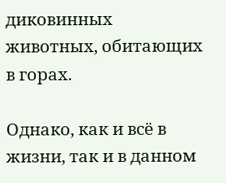диковинных животных, обитающих в горах.

Однако, как и всё в жизни, так и в данном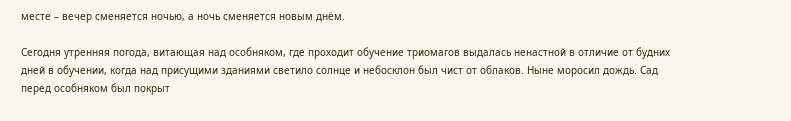месте – вечер сменяется ночью, а ночь сменяется новым днём.

Сегодня утренняя погода, витающая над особняком, где проходит обучение триомагов выдалась ненастной в отличие от будних дней в обучении, когда над присущими зданиями светило солнце и небосклон был чист от облаков. Ныне моросил дождь. Сад перед особняком был покрыт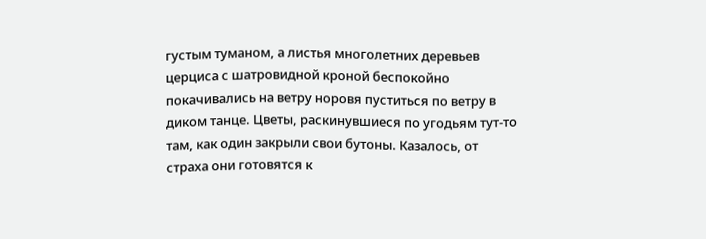густым туманом, а листья многолетних деревьев церциса с шатровидной кроной беспокойно покачивались на ветру норовя пуститься по ветру в диком танце. Цветы, раскинувшиеся по угодьям тут-то там, как один закрыли свои бутоны. Казалось, от страха они готовятся к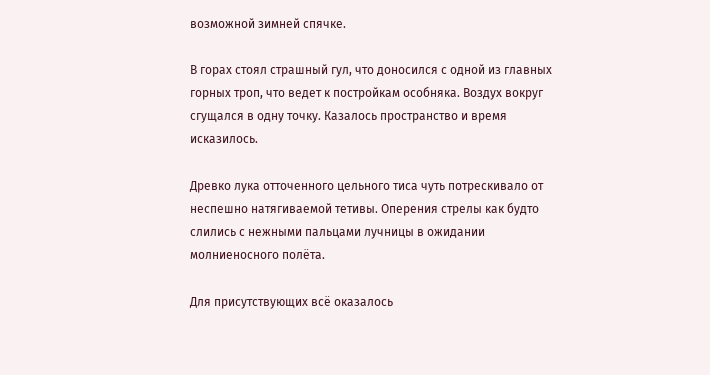возможной зимней спячке.

В горах стоял страшный гул, что доносился с одной из главных горных троп, что ведет к постройкам особняка. Воздух вокруг сгущался в одну точку. Казалось пространство и время исказилось.

Древко лука отточенного цельного тиса чуть потрескивало от неспешно натягиваемой тетивы. Оперения стрелы как будто слились с нежными пальцами лучницы в ожидании молниеносного полёта.

Для присутствующих всё оказалось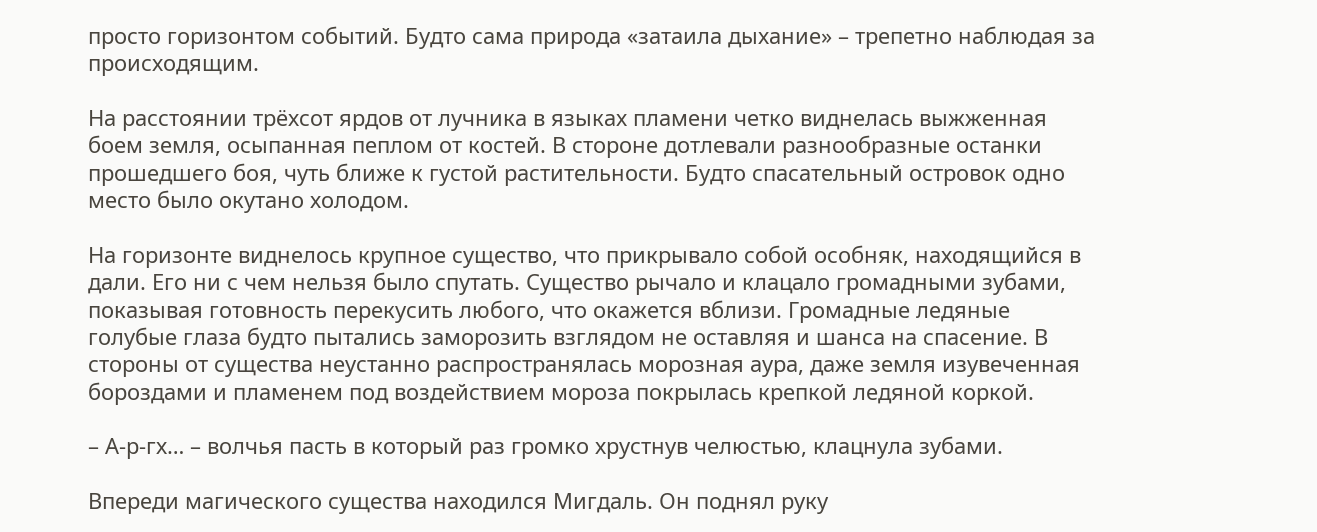просто горизонтом событий. Будто сама природа «затаила дыхание» – трепетно наблюдая за происходящим.

На расстоянии трёхсот ярдов от лучника в языках пламени четко виднелась выжженная боем земля, осыпанная пеплом от костей. В стороне дотлевали разнообразные останки прошедшего боя, чуть ближе к густой растительности. Будто спасательный островок одно место было окутано холодом.

На горизонте виднелось крупное существо, что прикрывало собой особняк, находящийся в дали. Его ни с чем нельзя было спутать. Существо рычало и клацало громадными зубами, показывая готовность перекусить любого, что окажется вблизи. Громадные ледяные голубые глаза будто пытались заморозить взглядом не оставляя и шанса на спасение. В стороны от существа неустанно распространялась морозная аура, даже земля изувеченная бороздами и пламенем под воздействием мороза покрылась крепкой ледяной коркой.

– А-р-гх… – волчья пасть в который раз громко хрустнув челюстью, клацнула зубами.

Впереди магического существа находился Мигдаль. Он поднял руку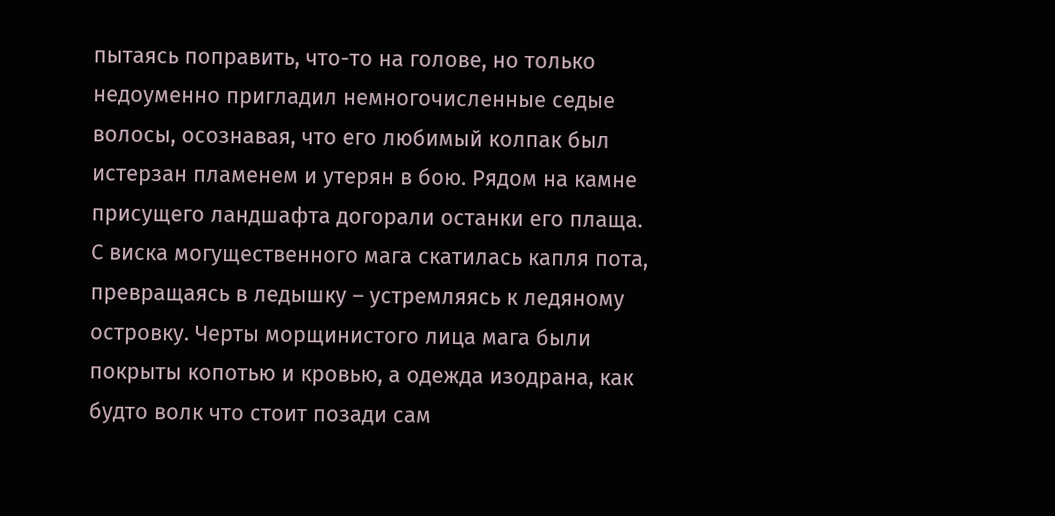пытаясь поправить, что-то на голове, но только недоуменно пригладил немногочисленные седые волосы, осознавая, что его любимый колпак был истерзан пламенем и утерян в бою. Рядом на камне присущего ландшафта догорали останки его плаща. С виска могущественного мага скатилась капля пота, превращаясь в ледышку – устремляясь к ледяному островку. Черты морщинистого лица мага были покрыты копотью и кровью, а одежда изодрана, как будто волк что стоит позади сам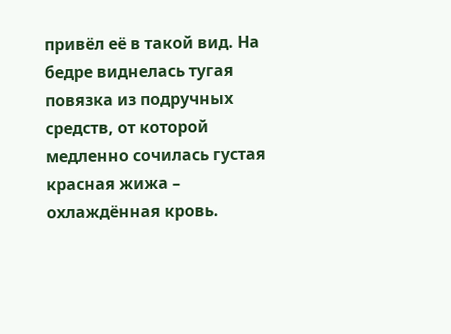привёл её в такой вид. На бедре виднелась тугая повязка из подручных средств, от которой медленно сочилась густая красная жижа – охлаждённая кровь.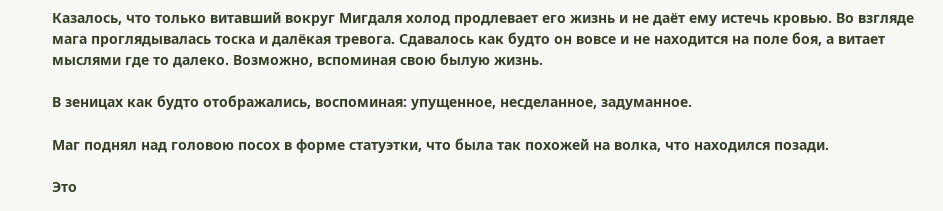Казалось, что только витавший вокруг Мигдаля холод продлевает его жизнь и не даёт ему истечь кровью. Во взгляде мага проглядывалась тоска и далёкая тревога. Сдавалось как будто он вовсе и не находится на поле боя, а витает мыслями где то далеко. Возможно, вспоминая свою былую жизнь.

В зеницах как будто отображались, воспоминая: упущенное, несделанное, задуманное.

Маг поднял над головою посох в форме статуэтки, что была так похожей на волка, что находился позади.

Это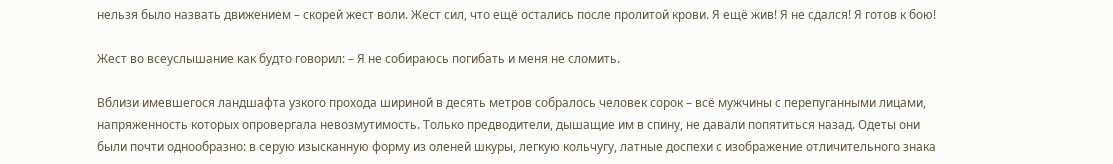нельзя было назвать движением – скорей жест воли. Жест сил, что ещё остались после пролитой крови. Я ещё жив! Я не сдался! Я готов к бою!

Жест во всеуслышание как будто говорил: – Я не собираюсь погибать и меня не сломить.

Вблизи имевшегося ландшафта узкого прохода шириной в десять метров собралось человек сорок – всё мужчины с перепуганными лицами, напряженность которых опровергала невозмутимость. Только предводители, дышащие им в спину, не давали попятиться назад. Одеты они были почти однообразно: в серую изысканную форму из оленей шкуры, легкую кольчугу, латные доспехи с изображение отличительного знака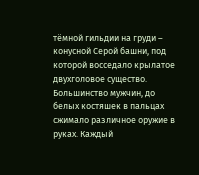тёмной гильдии на груди – конусной Серой башни, под которой восседало крылатое двухголовое существо. Большинство мужчин, до белых костяшек в пальцах сжимало различное оружие в руках. Каждый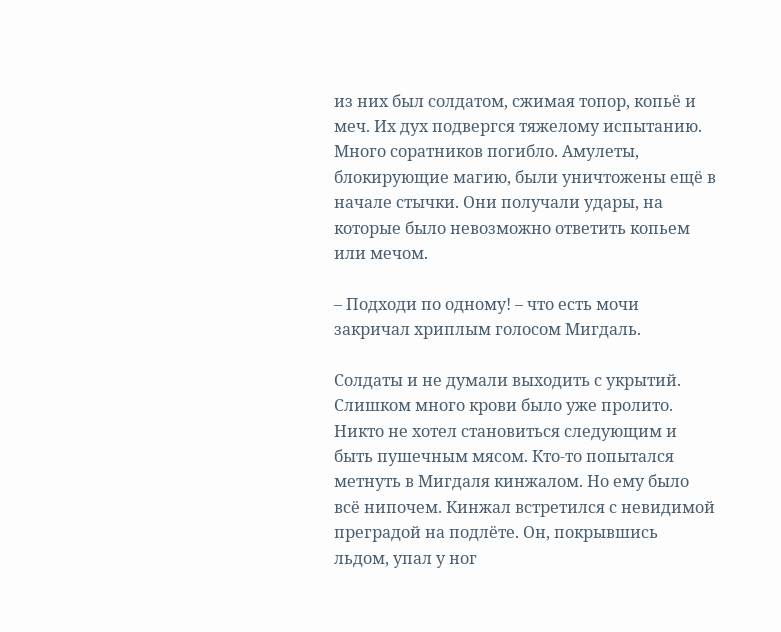из них был солдатом, сжимая топор, копьё и меч. Их дух подвергся тяжелому испытанию. Много соратников погибло. Амулеты, блокирующие магию, были уничтожены ещё в начале стычки. Они получали удары, на которые было невозможно ответить копьем или мечом.

– Подходи по одному! – что есть мочи закричал хриплым голосом Мигдаль.

Солдаты и не думали выходить с укрытий. Слишком много крови было уже пролито. Никто не хотел становиться следующим и быть пушечным мясом. Кто-то попытался метнуть в Мигдаля кинжалом. Но ему было всё нипочем. Кинжал встретился с невидимой преградой на подлёте. Он, покрывшись льдом, упал у ног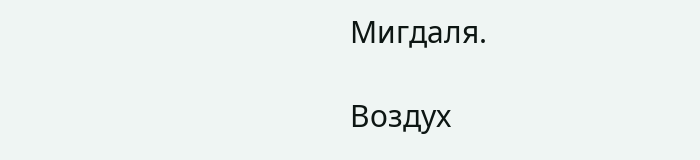Мигдаля.

Воздух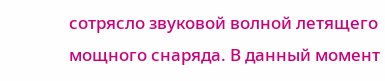сотрясло звуковой волной летящего мощного снаряда. В данный момент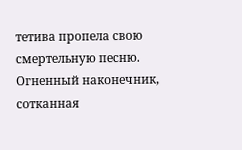тетива пропела свою смертельную песню. Огненный наконечник, сотканная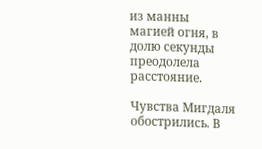из манны магией огня, в долю секунды преодолела расстояние.

Чувства Мигдаля обострились. В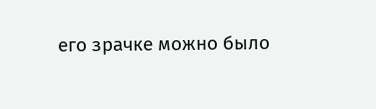его зрачке можно было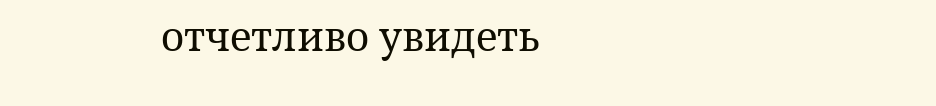отчетливо увидеть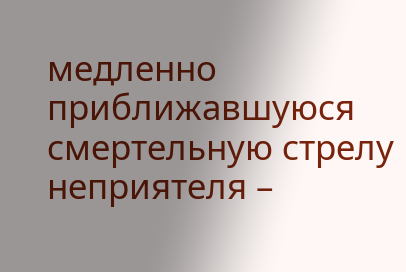медленно приближавшуюся смертельную стрелу неприятеля –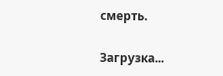смерть.

Загрузка...